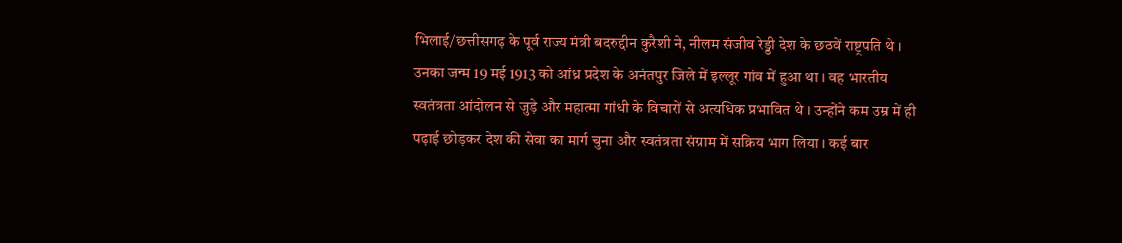भिलाई/छत्तीसगढ़ के पूर्व राज्य मंत्री बदरुद्दीन कुरैशी ने, नीलम संजीव रेड्डी देश के छठवें राष्ट्रपति थे । उनका जन्म 19 मई 1913 को आंध्र प्रदेश के अनंतपुर जिले में इल्लूर गांव में हुआ था । वह भारतीय स्वतंत्रता आंदोलन से जुड़े और महात्मा गांधी के विचारों से अत्यधिक प्रभावित थे । उन्होंने कम उम्र में ही पढ़ाई छोड़कर देश की सेवा का मार्ग चुना और स्वतंत्रता संग्राम में सक्रिय भाग लिया । कई बार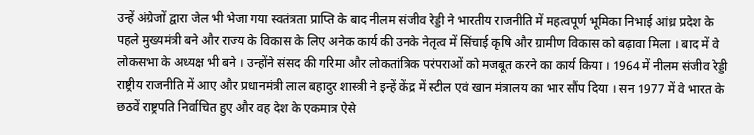उन्हें अंग्रेजों द्वारा जेल भी भेजा गया स्वतंत्रता प्राप्ति के बाद नीलम संजीव रेड्डी ने भारतीय राजनीति में महत्वपूर्ण भूमिका निभाई आंध्र प्रदेश के पहले मुख्यमंत्री बने और राज्य के विकास के लिए अनेक कार्य की उनके नेतृत्व में सिंचाई कृषि और ग्रामीण विकास को बढ़ावा मिला । बाद में वे लोकसभा के अध्यक्ष भी बने । उन्होंने संसद की गरिमा और लोकतांत्रिक परंपराओं को मजबूत करने का कार्य किया । 1964 में नीलम संजीव रेड्डी राष्ट्रीय राजनीति में आए और प्रधानमंत्री लाल बहादुर शास्त्री ने इन्हें केंद्र में स्टील एवं खान मंत्रालय का भार सौंप दिया । सन 1977 में वे भारत के छठवें राष्ट्रपति निर्वाचित हुए और वह देश के एकमात्र ऐसे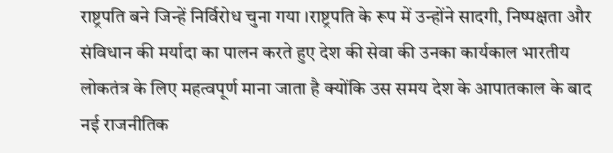राष्ट्रपति बने जिन्हें निर्विरोध चुना गया ।राष्ट्रपति के रूप में उन्होंने सादगी, निष्पक्षता और संविधान की मर्यादा का पालन करते हुए देश की सेवा की उनका कार्यकाल भारतीय लोकतंत्र के लिए महत्वपूर्ण माना जाता है क्योंकि उस समय देश के आपातकाल के बाद नई राजनीतिक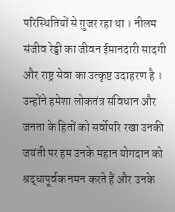परिस्थितियों से गुजर रहा था । नीलम संजीव रेड्डी का जीवन ईमानदारी सादगी और राष्ट्र सेवा का उत्कृष्ट उदाहरण है । उन्होंने हमेशा लोकतंत्र संविधान और जनता के हितों को सर्वोपरि रखा उनकी जयंती पर हम उनके महान योगदान को श्रद्धापूर्वक नमन करते हैं और उनके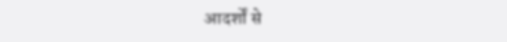आदर्शों से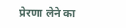प्रेरणा लेने का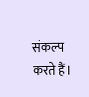संकल्प करते हैं।